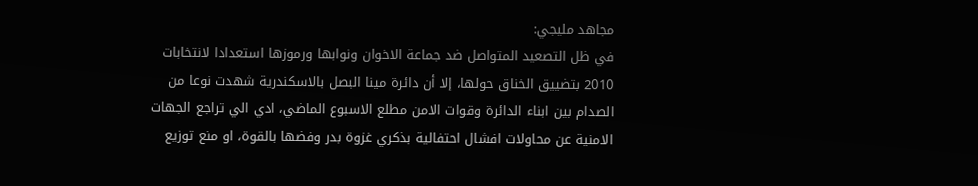مجاهد مليجي:
في ظل التصعيد المتواصل ضد جماعة الاخوان ونوابها ورموزها استعدادا لانتخابات 2010 بتضييق الخناق حولها، إلا أن دائرة مينا البصل بالاسكندرية شهدت نوعا من الصدام بين ابناء الدائرة وقوات الامن مطلع الاسبوع الماضي، ادي الي تراجع الجهات الامنية عن محاولات افشال احتفالية بذكري غزوة بدر وفضها بالقوة، او منع توزيع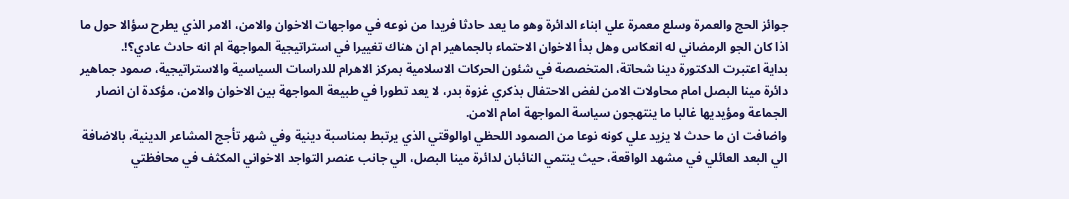جوائز الحج والعمرة وسلع معمرة علي ابناء الدائرة وهو ما يعد حادثا فريدا من نوعه في مواجهات الاخوان والامن، الامر الذي يطرح سؤالا حول ما اذا كان الجو الرمضاني له انعكاس وهل بدأ الاخوان الاحتماء بالجماهير ام ان هناك تغييرا في استراتيجية المواجهة ام انه حادث عادي؟!.
بداية اعتبرت الدكتورة دينا شحاتة، المتخصصة في شئون الحركات الاسلامية بمركز الاهرام للدراسات السياسية والاستراتيجية، صمود جماهير دائرة مينا البصل امام محاولات الامن لفض الاحتفال بذكري غزوة بدر، لا يعد تطورا في طبيعة المواجهة بين الاخوان والامن، مؤكدة ان انصار الجماعة ومؤيديها غالبا ما ينتهجون سياسة المواجهة امام الامن.
واضافت ان ما حدث لا يزيد علي كونه نوعا من الصمود اللحظي اوالوقتي الذي يرتبط بمناسبة دينية وفي شهر تأجج المشاعر الدينية، بالاضافة الي البعد العائلي في مشهد الواقعة، حيث ينتمي النائبان لدائرة مينا البصل، الي جانب عنصر التواجد الاخواني المكثف في محافظتي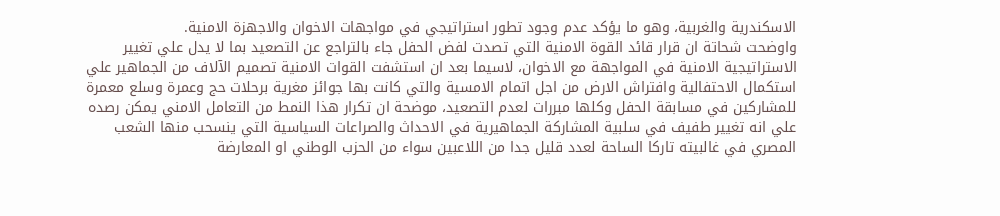الاسكندرية والغربية، وهو ما يؤكد عدم وجود تطور استراتيجي في مواجهات الاخوان والاجهزة الامنية.
واوضحت شحاتة ان قرار قائد القوة الامنية التي تصدت لفض الحفل جاء بالتراجع عن التصعيد بما لا يدل علي تغيير الاستراتيجية الامنية في المواجهة مع الاخوان، لاسيما بعد ان استشفت القوات الامنية تصميم الآلاف من الجماهير علي استكمال الاحتفالية وافتراش الارض من اجل اتمام الامسية والتي كانت بها جوائز مغرية برحلات حج وعمرة وسلع معمرة للمشاركين في مسابقة الحفل وكلها مبررات لعدم التصعيد، موضحة ان تكرار هذا النمط من التعامل الامني يمكن رصده علي انه تغيير طفيف في سلبية المشاركة الجماهيرية في الاحداث والصراعات السياسية التي ينسحب منها الشعب المصري في غالبيته تاركا الساحة لعدد قليل جدا من اللاعبين سواء من الحزب الوطني او المعارضة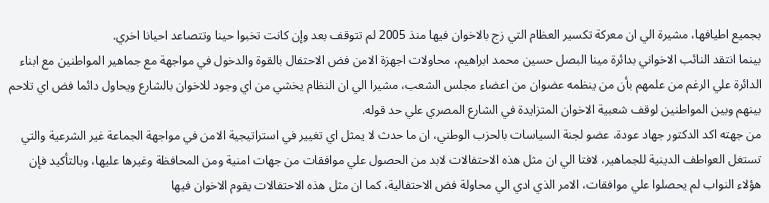بجميع اطيافها، مشيرة الي ان معركة تكسير العظام التي زج بالاخوان فيها منذ 2005 لم تتوقف بعد وإن كانت تخبوا حينا وتتصاعد احيانا اخري.
بينما انتقد النائب الاخواني بدائرة مينا البصل حسين محمد ابراهيم، محاولات اجهزة الامن فض الاحتفال بالقوة والدخول في مواجهة مع جماهير المواطنين مع ابناء الدائرة علي الرغم من علمهم بأن من ينظمه عضوان من اعضاء مجلس الشعب، مشيرا الي ان النظام يخشي من اي وجود للاخوان بالشارع ويحاول دائما فض اي تلاحم بينهم وبين المواطنين لوقف شعبية الاخوان المتزايدة في الشارع المصري علي حد قوله.
من جهته اكد الدكتور جهاد عودة، عضو لجنة السياسات بالحزب الوطني، ان ما حدث لا يمثل اي تغيير في استراتيجية الامن في مواجهة الجماعة غير الشرعية والتي تستغل العواطف الدينية للجماهير، لافتا الي ان مثل هذه الاحتفالات لابد من الحصول علي موافقات من جهات امنية ومن المحافظة وغيرها عليها، وبالتأكيد فإن هؤلاء النواب لم يحصلوا علي موافقات، الامر الذي ادي الي محاولة فض الاحتفالية، كما ان مثل هذه الاحتفالات يقوم الاخوان فيها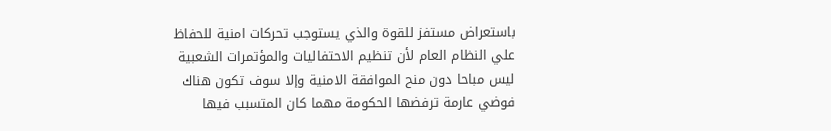باستعراض مستفز للقوة والذي يستوجب تحركات امنية للحفاظ علي النظام العام لأن تنظيم الاحتفاليات والمؤتمرات الشعبية ليس مباحا دون منح الموافقة الامنية وإلا سوف تكون هناك فوضي عارمة ترفضها الحكومة مهما كان المتسبب فيها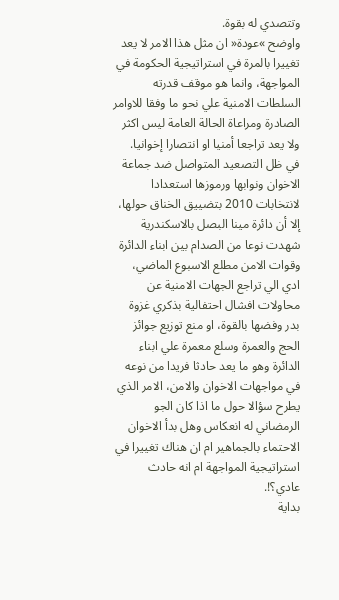وتتصدي له بقوة.
واوضح »عودة« ان مثل هذا الامر لا يعد تغييرا بالمرة في استراتيجية الحكومة في المواجهة، وانما هو موقف قدرته السلطات الامنية علي نحو ما وفقا للاوامر الصادرة ومراعاة الحالة العامة ليس اكثر ولا يعد تراجعا أمنيا او انتصارا إخوانيا.
في ظل التصعيد المتواصل ضد جماعة الاخوان ونوابها ورموزها استعدادا لانتخابات 2010 بتضييق الخناق حولها، إلا أن دائرة مينا البصل بالاسكندرية شهدت نوعا من الصدام بين ابناء الدائرة وقوات الامن مطلع الاسبوع الماضي، ادي الي تراجع الجهات الامنية عن محاولات افشال احتفالية بذكري غزوة بدر وفضها بالقوة، او منع توزيع جوائز الحج والعمرة وسلع معمرة علي ابناء الدائرة وهو ما يعد حادثا فريدا من نوعه في مواجهات الاخوان والامن، الامر الذي يطرح سؤالا حول ما اذا كان الجو الرمضاني له انعكاس وهل بدأ الاخوان الاحتماء بالجماهير ام ان هناك تغييرا في استراتيجية المواجهة ام انه حادث عادي؟!.
بداية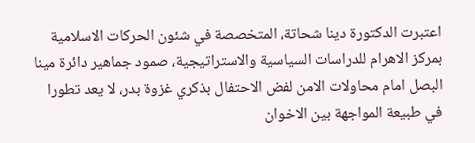اعتبرت الدكتورة دينا شحاتة، المتخصصة في شئون الحركات الاسلامية بمركز الاهرام للدراسات السياسية والاستراتيجية، صمود جماهير دائرة مينا البصل امام محاولات الامن لفض الاحتفال بذكري غزوة بدر، لا يعد تطورا في طبيعة المواجهة بين الاخوان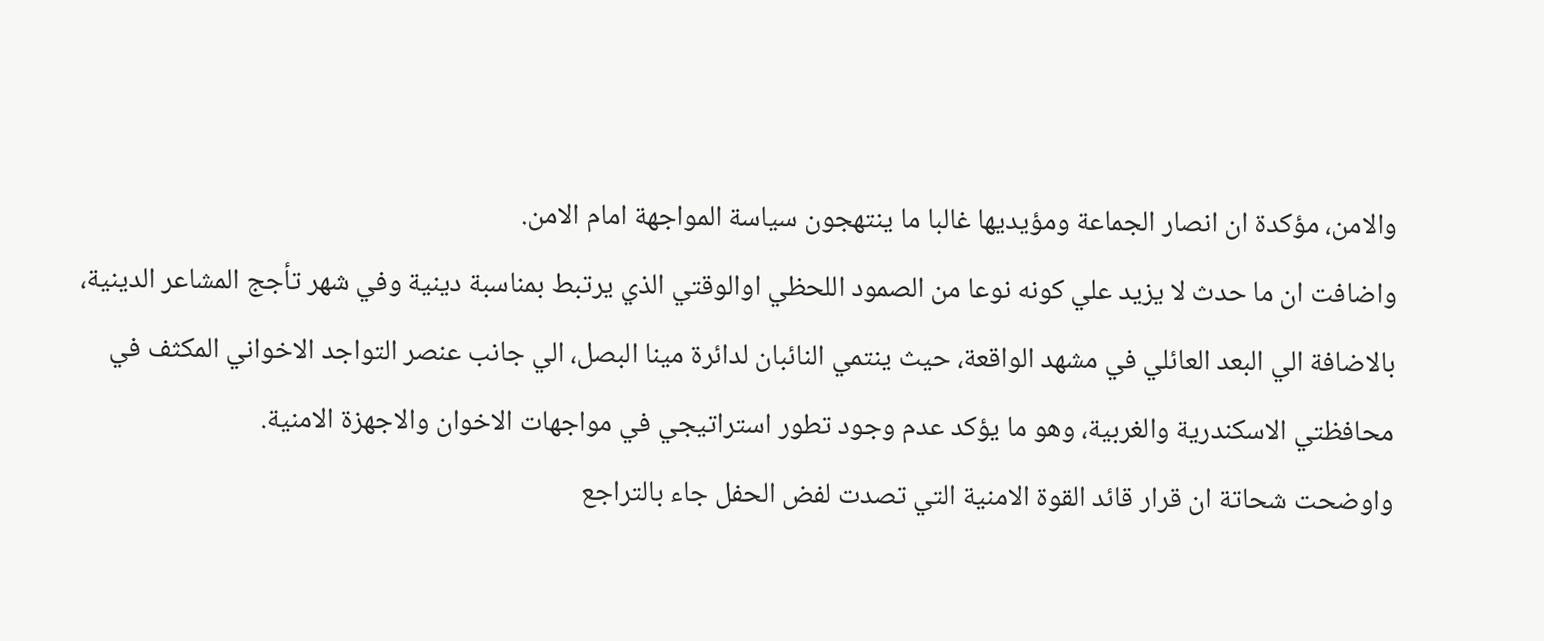والامن، مؤكدة ان انصار الجماعة ومؤيديها غالبا ما ينتهجون سياسة المواجهة امام الامن.
واضافت ان ما حدث لا يزيد علي كونه نوعا من الصمود اللحظي اوالوقتي الذي يرتبط بمناسبة دينية وفي شهر تأجج المشاعر الدينية، بالاضافة الي البعد العائلي في مشهد الواقعة، حيث ينتمي النائبان لدائرة مينا البصل، الي جانب عنصر التواجد الاخواني المكثف في محافظتي الاسكندرية والغربية، وهو ما يؤكد عدم وجود تطور استراتيجي في مواجهات الاخوان والاجهزة الامنية.
واوضحت شحاتة ان قرار قائد القوة الامنية التي تصدت لفض الحفل جاء بالتراجع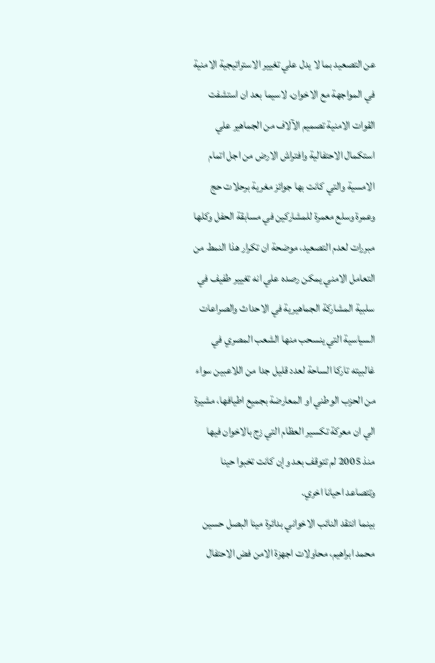عن التصعيد بما لا يدل علي تغيير الاستراتيجية الامنية في المواجهة مع الاخوان، لاسيما بعد ان استشفت القوات الامنية تصميم الآلاف من الجماهير علي استكمال الاحتفالية وافتراش الارض من اجل اتمام الامسية والتي كانت بها جوائز مغرية برحلات حج وعمرة وسلع معمرة للمشاركين في مسابقة الحفل وكلها مبررات لعدم التصعيد، موضحة ان تكرار هذا النمط من التعامل الامني يمكن رصده علي انه تغيير طفيف في سلبية المشاركة الجماهيرية في الاحداث والصراعات السياسية التي ينسحب منها الشعب المصري في غالبيته تاركا الساحة لعدد قليل جدا من اللاعبين سواء من الحزب الوطني او المعارضة بجميع اطيافها، مشيرة الي ان معركة تكسير العظام التي زج بالاخوان فيها منذ 2005 لم تتوقف بعد وإن كانت تخبوا حينا وتتصاعد احيانا اخري.
بينما انتقد النائب الاخواني بدائرة مينا البصل حسين محمد ابراهيم، محاولات اجهزة الامن فض الاحتفال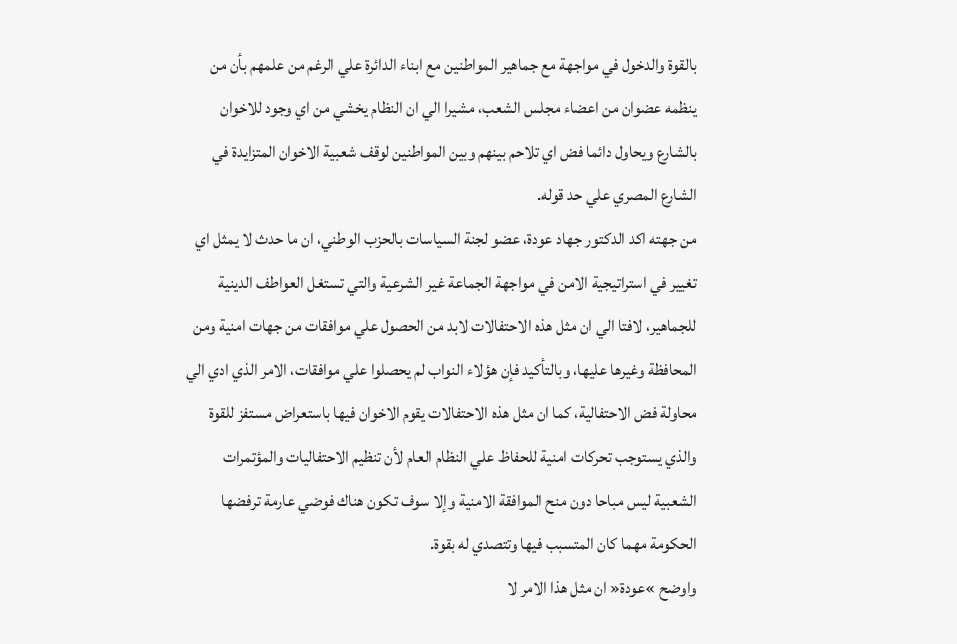بالقوة والدخول في مواجهة مع جماهير المواطنين مع ابناء الدائرة علي الرغم من علمهم بأن من ينظمه عضوان من اعضاء مجلس الشعب، مشيرا الي ان النظام يخشي من اي وجود للاخوان بالشارع ويحاول دائما فض اي تلاحم بينهم وبين المواطنين لوقف شعبية الاخوان المتزايدة في الشارع المصري علي حد قوله.
من جهته اكد الدكتور جهاد عودة، عضو لجنة السياسات بالحزب الوطني، ان ما حدث لا يمثل اي تغيير في استراتيجية الامن في مواجهة الجماعة غير الشرعية والتي تستغل العواطف الدينية للجماهير، لافتا الي ان مثل هذه الاحتفالات لابد من الحصول علي موافقات من جهات امنية ومن المحافظة وغيرها عليها، وبالتأكيد فإن هؤلاء النواب لم يحصلوا علي موافقات، الامر الذي ادي الي محاولة فض الاحتفالية، كما ان مثل هذه الاحتفالات يقوم الاخوان فيها باستعراض مستفز للقوة والذي يستوجب تحركات امنية للحفاظ علي النظام العام لأن تنظيم الاحتفاليات والمؤتمرات الشعبية ليس مباحا دون منح الموافقة الامنية وإلا سوف تكون هناك فوضي عارمة ترفضها الحكومة مهما كان المتسبب فيها وتتصدي له بقوة.
واوضح »عودة« ان مثل هذا الامر لا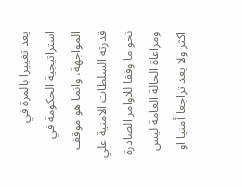يعد تغييرا بالمرة في استراتيجية الحكومة في المواجهة، وانما هو موقف قدرته السلطات الامنية علي نحو ما وفقا للاوامر الصادرة ومراعاة الحالة العامة ليس اكثر ولا يعد تراجعا أمنيا او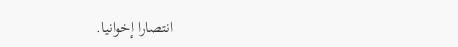انتصارا إخوانيا.